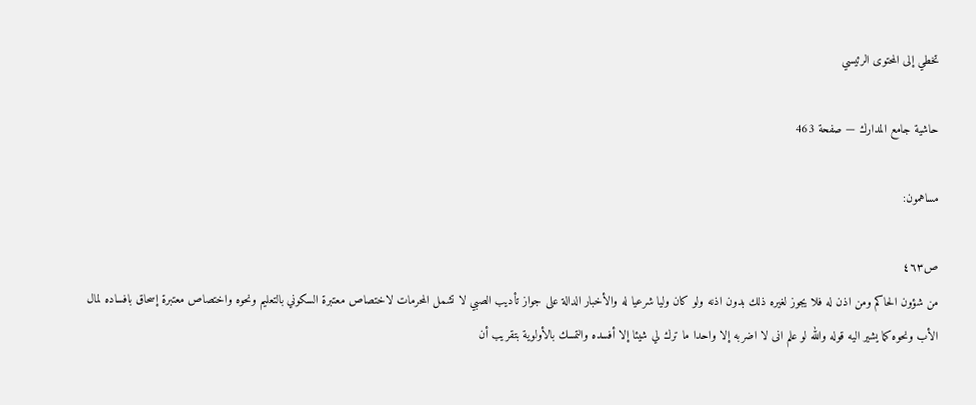تخطي إلى المحتوى الرئيسي

حاشية جامع المدارك — صفحة 463

مساهمون:

ص٤٦٣
من شؤون الحاكم ومن اذن له فلا يجوز لغيره ذلك بدون اذنه ولو كان وليا شرعيا له والأخبار الدالة على جواز تأديب الصبي لا تشمل المحرمات لاختصاص معتبرة السكوني بالتعليم ونحوه واختصاص معتبرة إسحاق بافساده لمال الأب ونحوه كما يشير اليه قوله والله لو علم انى لا اضربه إلا واحدا ما ترك لي شيئا إلا أفسده والتمسك بالأولوية بتقريب أن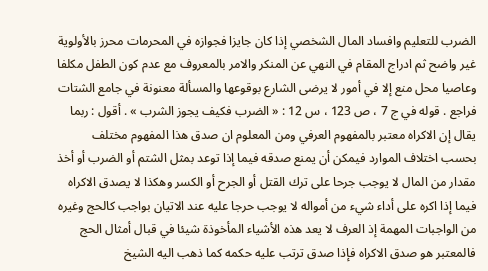الضرب للتعليم وافساد المال الشخصي إذا كان جايزا فجوازه في المحرمات محرز بالأولوية غير واضح ثم ادراج المقام في النهي عن المنكر والامر بالمعروف مع عدم كون الطفل مكلفا وعاصيا محل منع إلا في أمور لا يرضى الشارع بوقوعها والمسألة معنونة في جامع الشتات فراجع . قوله في ج 7 ، ص 123 ، س 12 : « الضرب فكيف يجوز الشرب » . أقول : ربما يقال إن الاكراه معتبر بالمفهوم العرفي ومن المعلوم ان صدق هذا المفهوم مختلف بحسب اختلاف الموارد فيمكن أن يمنع صدقه فيما إذا توعد بمثل الشتم أو الضرب أو أخذ مقدار من المال لا يوجب جرحا على ترك القتل أو الجرح أو الكسر وهكذا لا يصدق الاكراه فيما إذا اكره على أداء شيء من أمواله لا يوجب حرجا عليه عند الاتيان بواجب كالحج وغيره من الواجبات المهمة إذ العرف لا يعد هذه الأشياء المأخوذة شيئا في قبال أمثال الحج فالمعتبر هو صدق الاكراه فإذا صدق ترتب عليه حكمه كما ذهب اليه الشيخ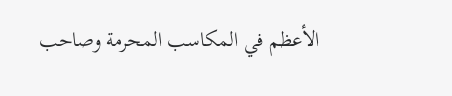الأعظم في المكاسب المحرمة وصاحب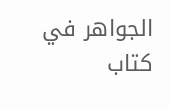الجواهر في كتاب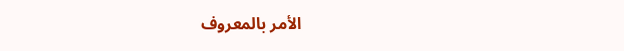الأمر بالمعروف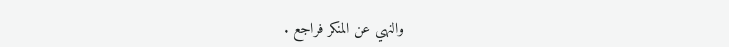والنهي عن المنكر فراجع .